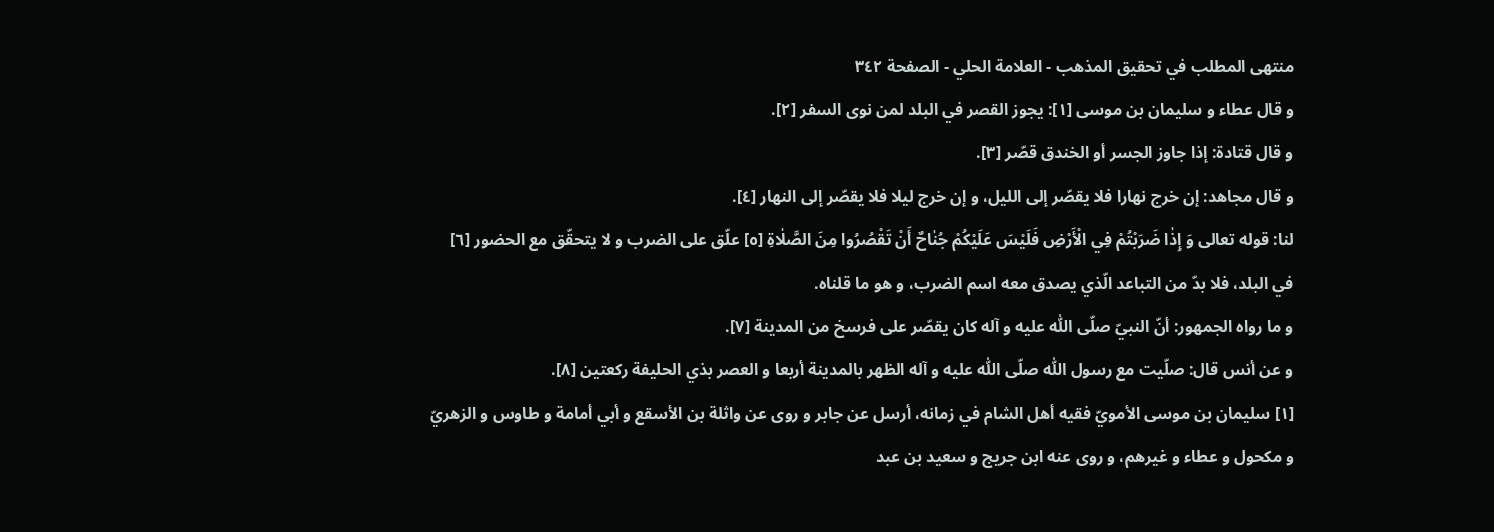منتهى المطلب في تحقيق المذهب - العلامة الحلي - الصفحة ٣٤٢
و قال عطاء و سليمان بن موسى [١]: يجوز القصر في البلد لمن نوى السفر [٢].
و قال قتادة: إذا جاوز الجسر أو الخندق قصّر [٣].
و قال مجاهد: إن خرج نهارا فلا يقصّر إلى الليل، و إن خرج ليلا فلا يقصّر إلى النهار [٤].
لنا: قوله تعالى وَ إِذٰا ضَرَبْتُمْ فِي الْأَرْضِ فَلَيْسَ عَلَيْكُمْ جُنٰاحٌ أَنْ تَقْصُرُوا مِنَ الصَّلٰاةِ [٥] علّق على الضرب و لا يتحقّق مع الحضور [٦] في البلد، فلا بدّ من التباعد الّذي يصدق معه اسم الضرب، و هو ما قلناه.
و ما رواه الجمهور: أنّ النبيّ صلّى اللّٰه عليه و آله كان يقصّر على فرسخ من المدينة [٧].
و عن أنس قال: صلّيت مع رسول اللّٰه صلّى اللّٰه عليه و آله الظهر بالمدينة أربعا و العصر بذي الحليفة ركعتين [٨].
[١] سليمان بن موسى الأمويّ فقيه أهل الشام في زمانه، أرسل عن جابر و روى عن واثلة بن الأسقع و أبي أمامة و طاوس و الزهريّ و مكحول و عطاء و غيرهم، و روى عنه ابن جريج و سعيد بن عبد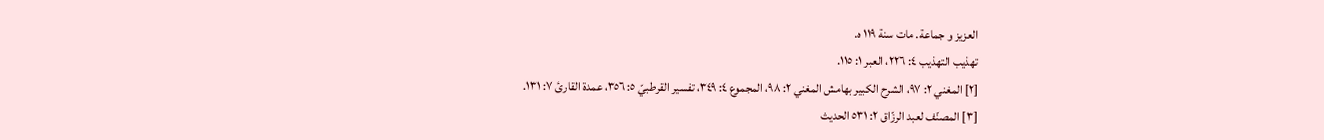العزيز و جماعة. مات سنة ١١٩ ه.
تهذيب التهذيب ٤: ٢٢٦، العبر ١: ١١٥.
[٢] المغني ٢: ٩٧، الشرح الكبير بهامش المغني ٢: ٩٨، المجموع ٤: ٣٤٩، تفسير القرطبيّ ٥: ٣٥٦، عمدة القارئ ٧: ١٣١.
[٣] المصنّف لعبد الرزّاق ٢: ٥٣١ الحديث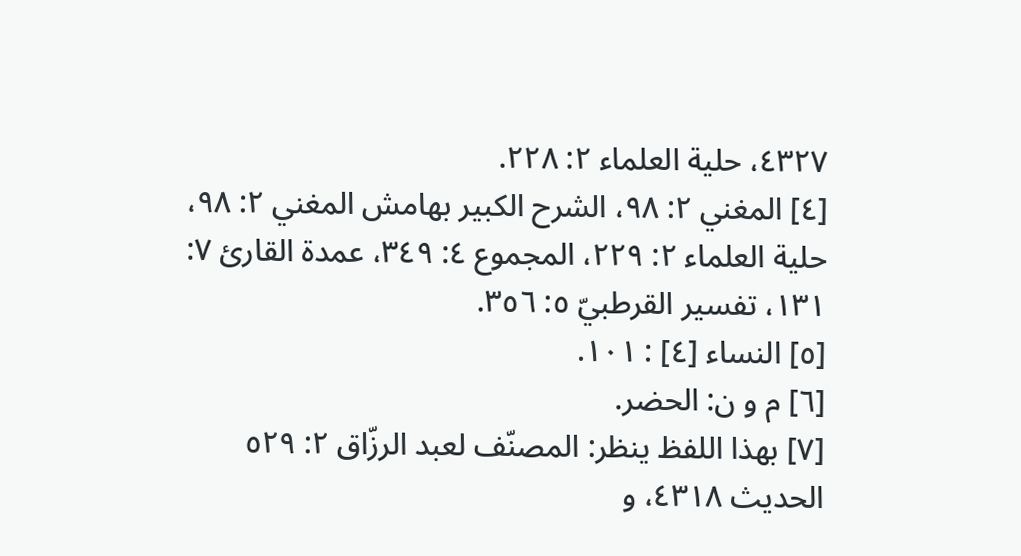٤٣٢٧، حلية العلماء ٢: ٢٢٨.
[٤] المغني ٢: ٩٨، الشرح الكبير بهامش المغني ٢: ٩٨، حلية العلماء ٢: ٢٢٩، المجموع ٤: ٣٤٩، عمدة القارئ ٧: ١٣١، تفسير القرطبيّ ٥: ٣٥٦.
[٥] النساء [٤] : ١٠١.
[٦] م و ن: الحضر.
[٧] بهذا اللفظ ينظر: المصنّف لعبد الرزّاق ٢: ٥٢٩ الحديث ٤٣١٨، و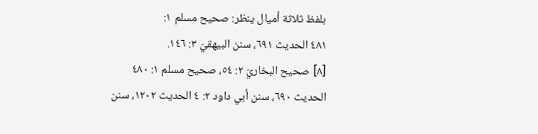بلفظ ثلاثة أميال ينظر: صحيح مسلم ١:
٤٨١ الحديث ٦٩١، سنن البيهقيّ ٣: ١٤٦.
[٨] صحيح البخاريّ ٢: ٥٤، صحيح مسلم ١: ٤٨٠ الحديث ٦٩٠، سنن أبي داود ٢: ٤ الحديث ١٢٠٢، سنن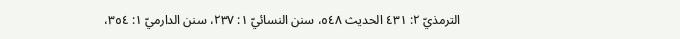الترمذيّ ٢: ٤٣١ الحديث ٥٤٨، سنن النسائيّ ١: ٢٣٧، سنن الدارميّ ١: ٣٥٤،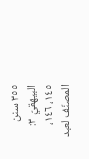٣٥٥ سنن البيهقيّ ٣:
١٤٥، ١٤٦، المصنّف لعبد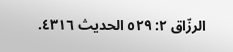الرزّاق ٢: ٥٢٩ الحديث ٤٣١٦.